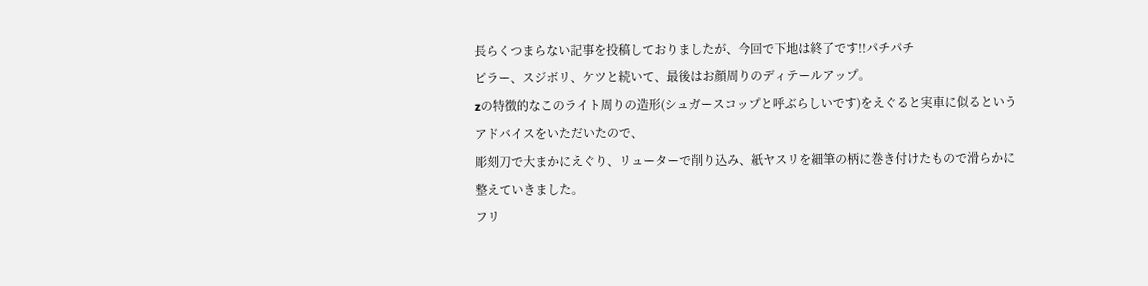長らくつまらない記事を投稿しておりましたが、今回で下地は終了です!!パチパチ
ピラー、スジボリ、ケツと続いて、最後はお顔周りのディテールアップ。
zの特徴的なこのライト周りの造形(シュガースコップと呼ぶらしいです)をえぐると実車に似るというアドバイスをいただいたので、
彫刻刀で大まかにえぐり、リューターで削り込み、紙ヤスリを細筆の柄に巻き付けたもので滑らかに整えていきました。
フリ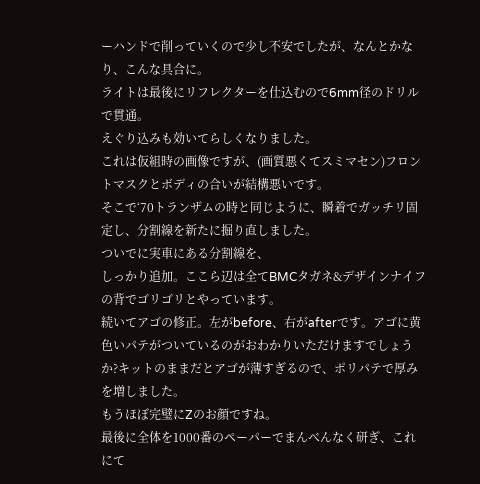ーハンドで削っていくので少し不安でしたが、なんとかなり、こんな具合に。
ライトは最後にリフレクターを仕込むので6mm径のドリルで貫通。
えぐり込みも効いてらしくなりました。
これは仮組時の画像ですが、(画質悪くてスミマセン)フロントマスクとボディの合いが結構悪いです。
そこで‘70トランザムの時と同じように、瞬着でガッチリ固定し、分割線を新たに掘り直しました。
ついでに実車にある分割線を、
しっかり追加。ここら辺は全てBMCタガネ&デザインナイフの背でゴリゴリとやっています。
続いてアゴの修正。左がbefore、右がafterです。アゴに黄色いパテがついているのがおわかりいただけますでしょうか?キットのままだとアゴが薄すぎるので、ポリパテで厚みを増しました。
もうほぼ完璧にZのお顔ですね。
最後に全体を1000番のペーパーでまんべんなく研ぎ、これにて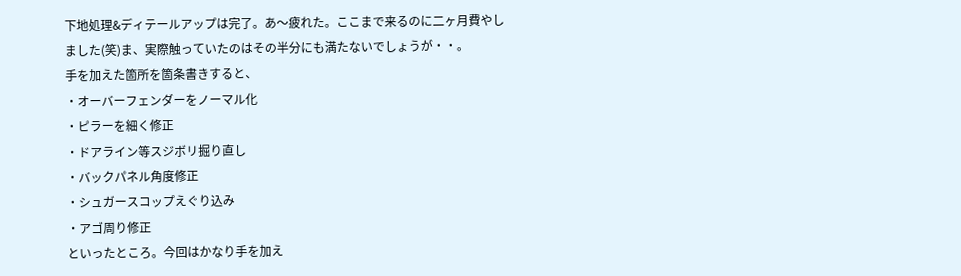下地処理&ディテールアップは完了。あ〜疲れた。ここまで来るのに二ヶ月費やしました(笑)ま、実際触っていたのはその半分にも満たないでしょうが・・。
手を加えた箇所を箇条書きすると、
・オーバーフェンダーをノーマル化
・ピラーを細く修正
・ドアライン等スジボリ掘り直し
・バックパネル角度修正
・シュガースコップえぐり込み
・アゴ周り修正
といったところ。今回はかなり手を加え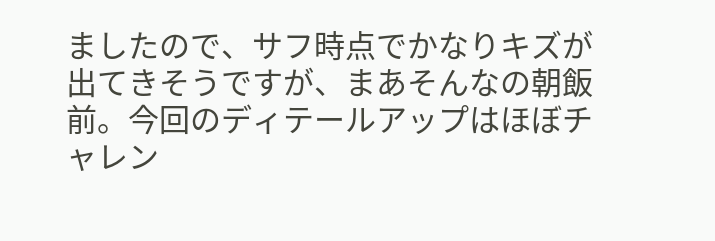ましたので、サフ時点でかなりキズが出てきそうですが、まあそんなの朝飯前。今回のディテールアップはほぼチャレン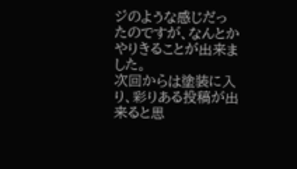ジのような感じだったのですが、なんとかやりきることが出来ました。
次回からは塗装に入り、彩りある投稿が出来ると思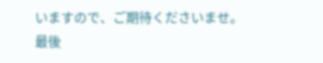いますので、ご期待くださいませ。
最後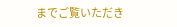までご覧いただき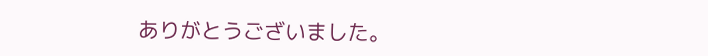ありがとうございました。